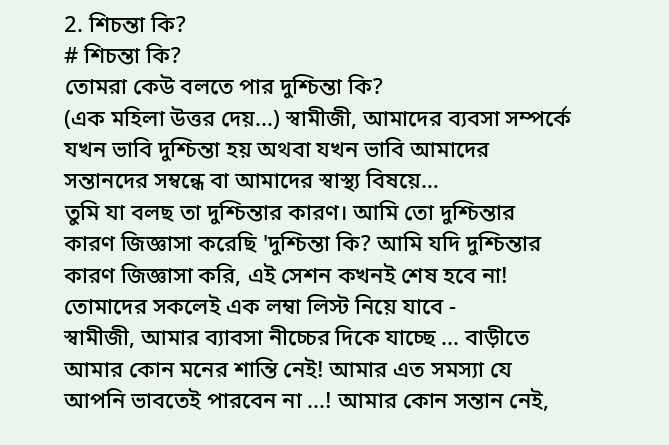2. শিচন্তা কি?
# শিচন্তা কি?
তোমরা কেউ বলতে পার দুশ্চিন্তা কি?
(এক মহিলা উত্তর দেয়...) স্বামীজী, আমাদের ব্যবসা সম্পর্কে যখন ভাবি দুশ্চিন্তা হয় অথবা যখন ভাবি আমাদের সন্তানদের সম্বন্ধে বা আমাদের স্বাস্থ্য বিষয়ে…
তুমি যা বলছ তা দুশ্চিন্তার কারণ। আমি তো দুশ্চিন্তার কারণ জিজ্ঞাসা করেছি 'দুশ্চিন্তা কি? আমি যদি দুশ্চিন্তার কারণ জিজ্ঞাসা করি, এই সেশন কখনই শেষ হবে না! তোমাদের সকলেই এক লম্বা লিস্ট নিয়ে যাবে -
স্বামীজী, আমার ব্যাবসা নীচ্চের দিকে যাচ্ছে ... বাড়ীতে আমার কোন মনের শান্তি নেই! আমার এত সমস্যা যে আপনি ভাবতেই পারবেন না ...! আমার কোন সন্তান নেই,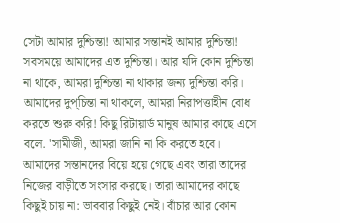সেটা আমার দুশ্চিন্তা! আমার সন্তানই আমার দুশ্চিন্তা!
সবসময়ে আমাদের এত দুশ্চিন্তা। আর যদি কোন দুশ্চিন্তা না থাকে, আমরা দুশ্চিন্তা না থাকার জন্য দুশ্চিন্তা করি। আমাদের দুপ্চিন্তা না থাকলে, আমরা নিরাপত্তাহীন বোধ করতে শুরু করি! কিছু রিটায়ার্ড মানুষ আমার কাছে এসে বলে. 'সামীজী, আমরা জানি না কি করতে হবে। আমাদের সন্তানদের বিয়ে হয়ে গেছে এবং তারা তাদের নিজের বাড়ীতে সংসার করছে। তারা আমাদের কাছে কিছুই চায় না: ভাববার কিছুই নেই। বাঁচার আর কোন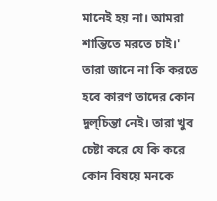মানেই হয় না। আমরা শান্তিতে মরতে চাই।'
তারা জানে না কি করতে হবে কারণ তাদের কোন দুল্চিন্তা নেই। তারা খুব চেষ্টা করে যে কি করে কোন বিষয়ে মনকে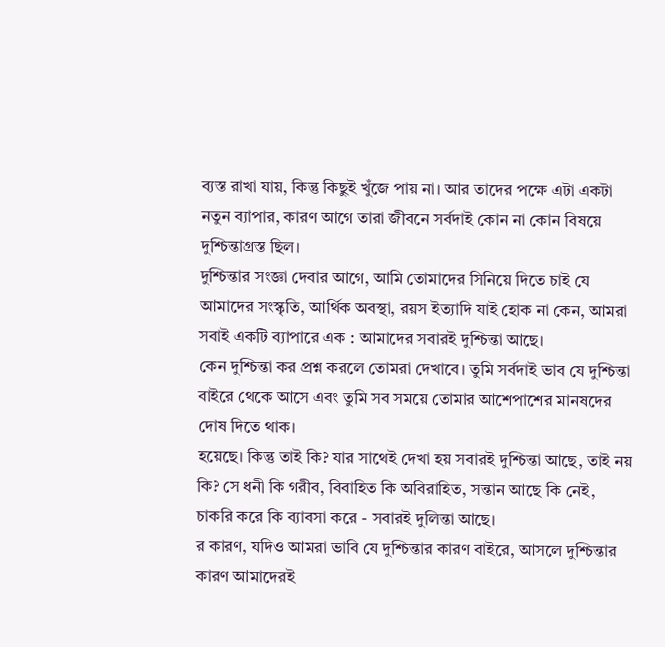ব্যস্ত রাখা যায়, কিন্তু কিছুই খুঁজে পায় না। আর তাদের পক্ষে এটা একটা নতুন ব্যাপার, কারণ আগে তারা জীবনে সর্বদাই কোন না কোন বিষয়ে দুশ্চিন্তাগ্রস্ত ছিল।
দুশ্চিন্তার সংজ্ঞা দেবার আগে, আমি তোমাদের সিনিয়ে দিতে চাই যে আমাদের সংস্কৃতি, আর্থিক অবস্থা, রয়স ইত্যাদি যাই হোক না কেন, আমরা সবাই একটি ব্যাপারে এক : আমাদের সবারই দুশ্চিন্তা আছে।
কেন দুশ্চিন্তা কর প্রশ্ন করলে তোমরা দেখাবে। তুমি সর্বদাই ভাব যে দুশ্চিন্তা বাইরে থেকে আসে এবং তুমি সব সময়ে তোমার আশেপাশের মানষদের দোষ দিতে থাক।
হয়েছে। কিন্তু তাই কি? যার সাথেই দেখা হয় সবারই দুশ্চিন্তা আছে, তাই নয় কি? সে ধনী কি গরীব, বিবাহিত কি অবিরাহিত, সন্তান আছে কি নেই, চাকরি করে কি ব্যাবসা করে - সবারই দুলিন্তা আছে।
র কারণ, যদিও আমরা ভাবি যে দুশ্চিন্তার কারণ বাইরে, আসলে দুশ্চিন্তার কারণ আমাদেরই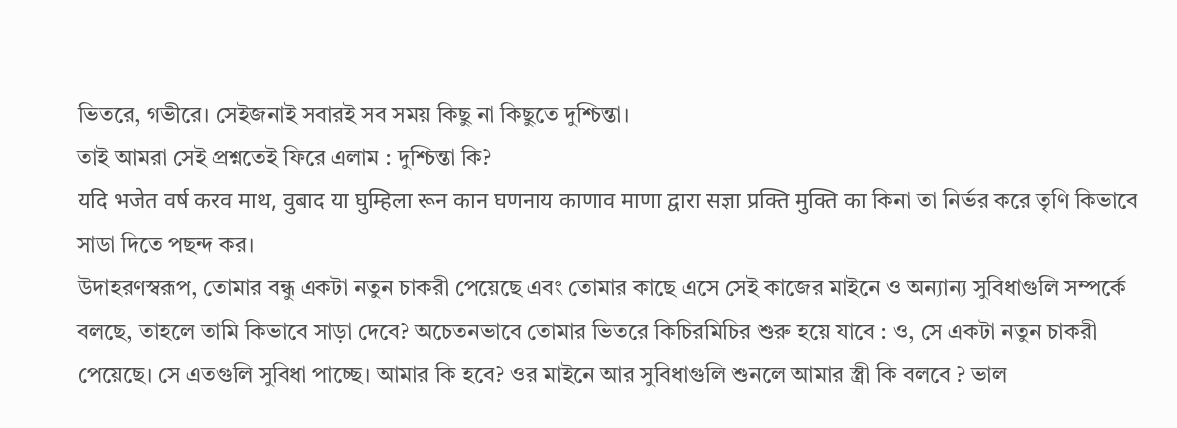ভিতরে, গভীরে। সেইজনাই সবারই সব সময় কিছু না কিছুতে দুশ্চিন্তা।
তাই আমরা সেই প্রশ্নতেই ফিরে এলাম : দুশ্চিন্তা কি?
यदि भजेत वर्ष करव माथ, वुबाद या घुम्हिला रून कान घणनाय काणाव माणा द्वारा सज्ञा प्रक्ति मुक्ति का কিনা তা নির্ভর করে তৃণি কিভাবে সাডা দিতে পছন্দ কর।
উদাহরণস্বরূপ, তোমার বন্ধু একটা নতুন চাকরী পেয়েছে এবং তোমার কাছে এসে সেই কাজের মাইনে ও অন্যান্য সুবিধাগুলি সম্পর্কে বলছে, তাহলে তামি কিভাবে সাড়া দেবে? অচেতনভাবে তোমার ভিতরে কিচিরমিচির শুরু হয়ে যাবে : ও, সে একটা নতুন চাকরী পেয়েছে। সে এতগুলি সুবিধা পাচ্ছে। আমার কি হবে? ওর মাইনে আর সুবিধাগুলি শুনলে আমার স্ত্রী কি বলবে ? ভাল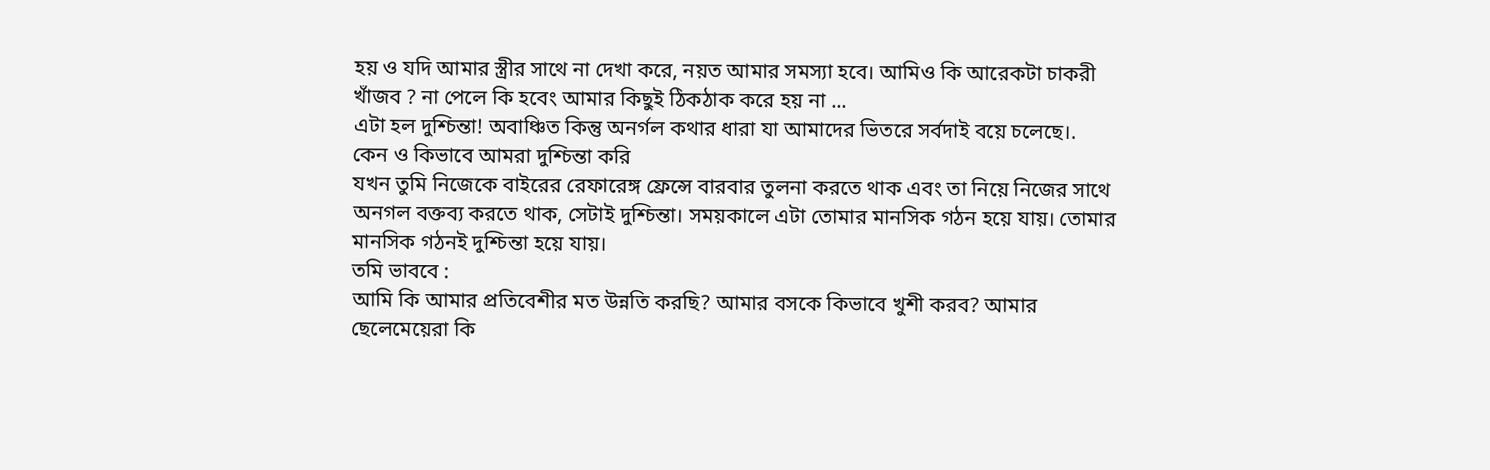হয় ও যদি আমার স্ত্রীর সাথে না দেখা করে, নয়ত আমার সমস্যা হবে। আমিও কি আরেকটা চাকরী খাঁজব ? না পেলে কি হবেং আমার কিছুই ঠিকঠাক করে হয় না ...
এটা হল দুশ্চিন্তা! অবাঞ্চিত কিন্তু অনর্গল কথার ধারা যা আমাদের ভিতরে সর্বদাই বয়ে চলেছে।.
কেন ও কিভাবে আমরা দুশ্চিন্তা করি
যখন তুমি নিজেকে বাইরের রেফারেঙ্গ ফ্রেন্সে বারবার তুলনা করতে থাক এবং তা নিয়ে নিজের সাথে অনগল বক্তব্য করতে থাক, সেটাই দুশ্চিন্তা। সময়কালে এটা তোমার মানসিক গঠন হয়ে যায়। তোমার মানসিক গঠনই দুশ্চিন্তা হয়ে যায়।
তমি ভাববে :
আমি কি আমার প্রতিবেশীর মত উন্নতি করছি? আমার বসকে কিভাবে খুশী করব? আমার ছেলেমেয়েরা কি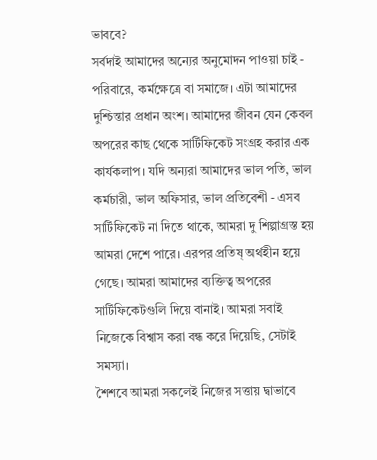ভাববে?
সর্বদাই আমাদের অন্যের অনুমোদন পাওয়া চাই - পরিবারে, কর্মক্ষেত্রে বা সমাজে। এটা আমাদের দুশ্চিন্তার প্রধান অংশ। আমাদের জীবন যেন কেবল অপরের কাছ থেকে সার্টিফিকেট সংগ্রহ করার এক কার্যকলাপ। যদি অন্যরা আমাদের ভাল পতি, ভাল কর্মচারী, ভাল অফিসার, ভাল প্রতিবেশী - এসব সার্টিফিকেট না দিতে থাকে, আমরা দু শিল্পাগ্রস্ত হয় আমরা দেশে পারে। এরপর প্রতিষ্ অর্থহীন হয়ে গেছে। আমরা আমাদের ব্যক্তিত্ব অপরের সার্টিফিকেটগুলি দিয়ে বানাই। আমরা সবাই নিজেকে বিশ্বাস করা বন্ধ করে দিয়েছি, সেটাই সমস্যা।
শৈশবে আমরা সকলেই নিজের সত্তায় দ্বাভাবে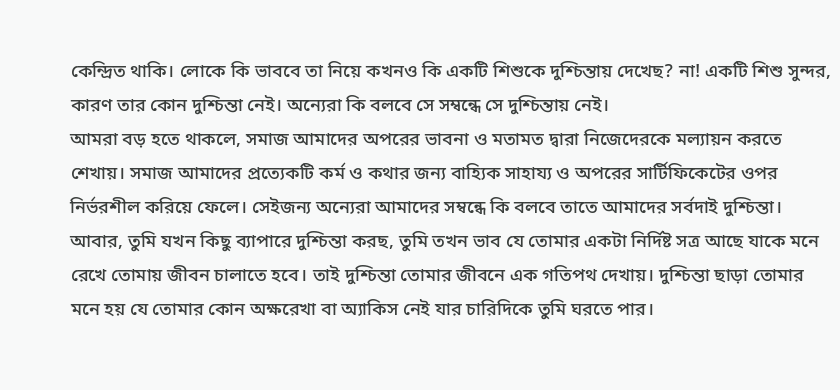কেন্দ্রিত থাকি। লোকে কি ভাববে তা নিয়ে কখনও কি একটি শিশুকে দুশ্চিন্তায় দেখেছ? না! একটি শিশু সুন্দর, কারণ তার কোন দুশ্চিন্তা নেই। অন্যেরা কি বলবে সে সম্বন্ধে সে দুশ্চিন্তায় নেই।
আমরা বড় হতে থাকলে, সমাজ আমাদের অপরের ভাবনা ও মতামত দ্বারা নিজেদেরকে মল্যায়ন করতে শেখায়। সমাজ আমাদের প্রত্যেকটি কর্ম ও কথার জন্য বাহ্যিক সাহায্য ও অপরের সার্টিফিকেটের ওপর নির্ভরশীল করিয়ে ফেলে। সেইজন্য অন্যেরা আমাদের সম্বন্ধে কি বলবে তাতে আমাদের সর্বদাই দুশ্চিন্তা।
আবার, তুমি যখন কিছু ব্যাপারে দুশ্চিন্তা করছ, তুমি তখন ভাব যে তোমার একটা নির্দিষ্ট সত্র আছে যাকে মনে রেখে তোমায় জীবন চালাতে হবে। তাই দুশ্চিন্তা তোমার জীবনে এক গতিপথ দেখায়। দুশ্চিন্তা ছাড়া তোমার মনে হয় যে তোমার কোন অক্ষরেখা বা অ্যাকিস নেই যার চারিদিকে তুমি ঘরতে পার।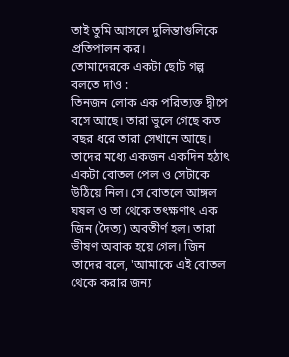তাই তুমি আসলে দুলিন্তাগুলিকে প্রতিপালন কর।
তোমাদেরকে একটা ছোট গল্প বলতে দাও :
তিনজন লোক এক পরিত্যক্ত দ্বীপে বসে আছে। তারা ভুলে গেছে কত বছর ধরে তারা সেখানে আছে। তাদের মধ্যে একজন একদিন হঠাৎ একটা বোতল পেল ও সেটাকে উঠিয়ে নিল। সে বোতলে আঙ্গল ঘষল ও তা থেকে তৎক্ষণাৎ এক জিন (দৈত্য) অবতীৰ্ণ হল। তারা ভীষণ অবাক হয়ে গেল। জিন তাদের বলে, 'আমাকে এই বোতল থেকে করার জন্য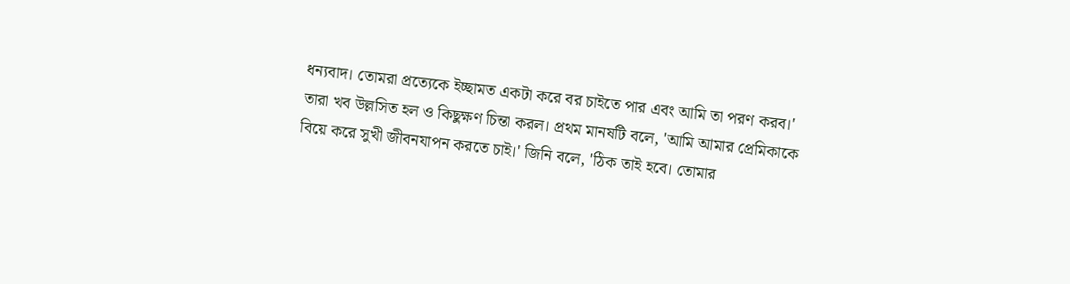ধন্যবাদ। তোমরা প্রত্যেকে ইচ্ছামত একটা করে বর চাইতে পার এবং আমি তা পরণ করব।' তারা খব উল্লসিত হল ও কিছুক্ষণ চিন্তা করল। প্রথম মানষটি বলে, 'আমি আমার প্রেমিকাকে বিয়ে করে সুখী জীবনযাপন করতে চাই।' জিনি বলে, 'ঠিক তাই হবে। তোমার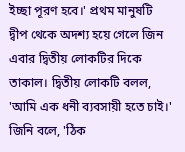ইচ্ছা পূরণ হবে।' প্রথম মানুষটি দ্বীপ থেকে অদশ্য হয়ে গেলে জিন এবার দ্বিতীয় লোকটির দিকে তাকাল। দ্বিতীয় লোকটি বলল, 'আমি এক ধনী ব্যবসায়ী হতে চাই।' জিনি বলে, 'ঠিক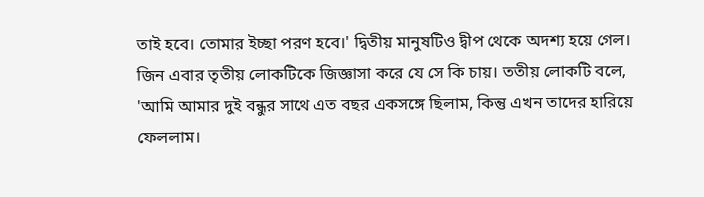তাই হবে। তোমার ইচ্ছা পরণ হবে।' দ্বিতীয় মানুষটিও দ্বীপ থেকে অদশ্য হয়ে গেল। জিন এবার তৃতীয় লোকটিকে জিজ্ঞাসা করে যে সে কি চায়। ততীয় লোকটি বলে, 'আমি আমার দুই বন্ধুর সাথে এত বছর একসঙ্গে ছিলাম, কিন্তু এখন তাদের হারিয়ে ফেললাম।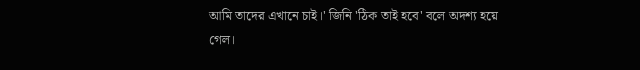আমি তাদের এখানে চাই।' জিনি 'ঠিক তাই হবে' বলে অদশ্য হয়ে গেল।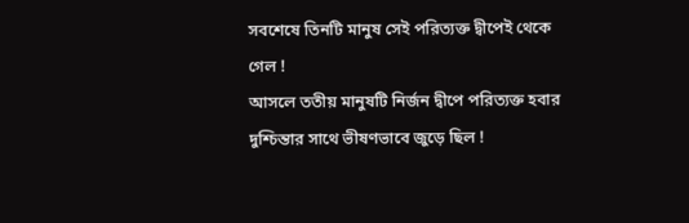সবশেষে তিনটি মানুষ সেই পরিত্যক্ত দ্বীপেই থেকে গেল !
আসলে ততীয় মানুষটি নির্জন দ্বীপে পরিত্যক্ত হবার দুশ্চিন্তার সাথে ভীষণভাবে জুড়ে ছিল !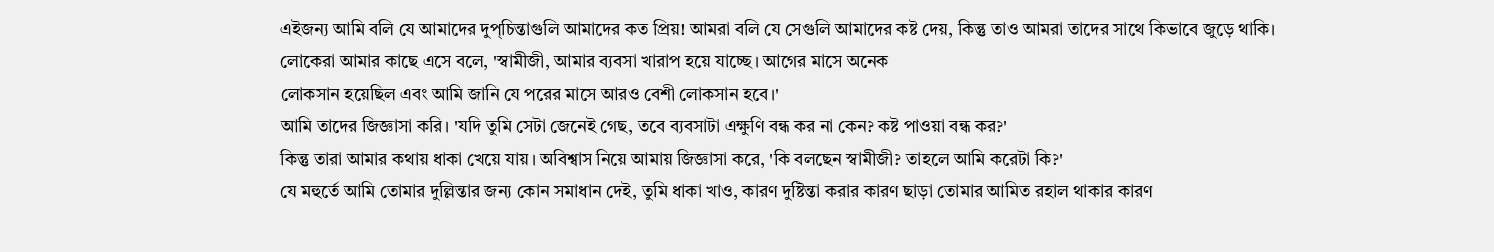এইজন্য আমি বলি যে আমাদের দুপ্চিন্তাগুলি আমাদের কত প্রিয়! আমরা বলি যে সেগুলি আমাদের কষ্ট দেয়, কিন্তু তাও আমরা তাদের সাথে কিভাবে জুড়ে থাকি।
লোকেরা আমার কাছে এসে বলে, 'স্বামীজী, আমার ব্যবসা খারাপ হয়ে যাচ্ছে। আগের মাসে অনেক
লোকসান হয়েছিল এবং আমি জানি যে পরের মাসে আরও বেশী লোকসান হবে।'
আমি তাদের জিজ্ঞাসা করি। 'যদি তুমি সেটা জেনেই গেছ, তবে ব্যবসাটা এক্ষুণি বন্ধ কর না কেন? কষ্ট পাওয়া বন্ধ কর?'
কিন্তু তারা আমার কথায় ধাকা খেয়ে যায়। অবিশ্বাস নিয়ে আমায় জিজ্ঞাসা করে, 'কি বলছেন স্বামীজী? তাহলে আমি করেটা কি?'
যে মহুর্তে আমি তোমার দুল্লিন্তার জন্য কোন সমাধান দেই, তুমি ধাকা খাও, কারণ দুষ্টিন্তা করার কারণ ছাড়া তোমার আমিত রহাল থাকার কারণ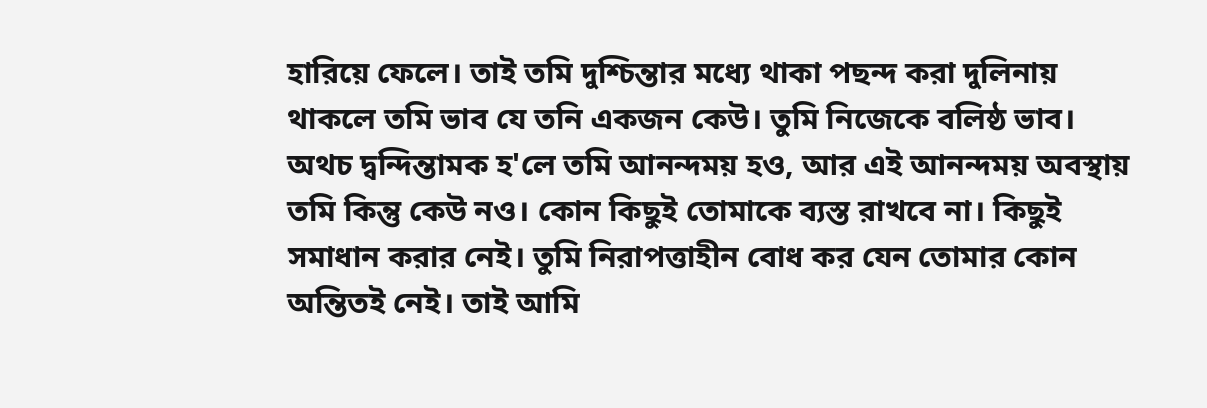হারিয়ে ফেলে। তাই তমি দুশ্চিন্তার মধ্যে থাকা পছন্দ করা দুলিনায় থাকলে তমি ভাব যে তনি একজন কেউ। তুমি নিজেকে বলিষ্ঠ ভাব।
অথচ দ্বন্দিন্তামক হ'লে তমি আনন্দময় হও, আর এই আনন্দময় অবস্থায় তমি কিন্তু কেউ নও। কোন কিছুই তোমাকে ব্যস্ত রাখবে না। কিছুই সমাধান করার নেই। তুমি নিরাপত্তাহীন বোধ কর যেন তোমার কোন অন্তিতই নেই। তাই আমি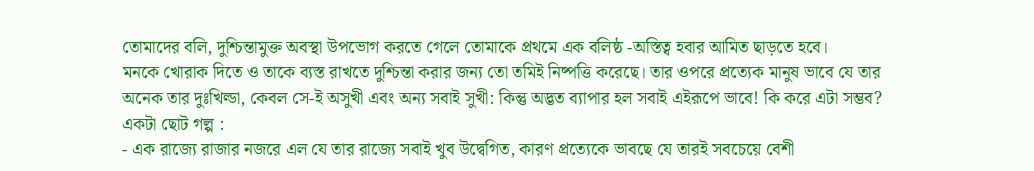তোমাদের বলি, দুশ্চিন্তামুক্ত অবস্থা উপভোগ করতে গেলে তোমাকে প্রথমে এক বলিষ্ঠ -অস্তিত্ব হবার আমিত ছাড়তে হবে।
মনকে খোরাক দিতে ও তাকে ব্যস্ত রাখতে দুশ্চিন্তা করার জন্য তো তমিই নিষ্পত্তি করেছে। তার ওপরে প্রত্যেক মানুষ ভাবে যে তার অনেক তার দুঃখিল্ডা, কেবল সে-ই অসুখী এবং অন্য সবাই সুখী: কিন্তু অদ্ভত ব্যাপার হল সবাই এইরূপে ভাবে! কি করে এটা সম্ভব?
একটা ছোট গল্প :
- এক রাজ্যে রাজার নজরে এল যে তার রাজ্যে সবাই খুব উদ্বেগিত, কারণ প্রত্যেকে ভাবছে যে তারই সবচেয়ে বেশী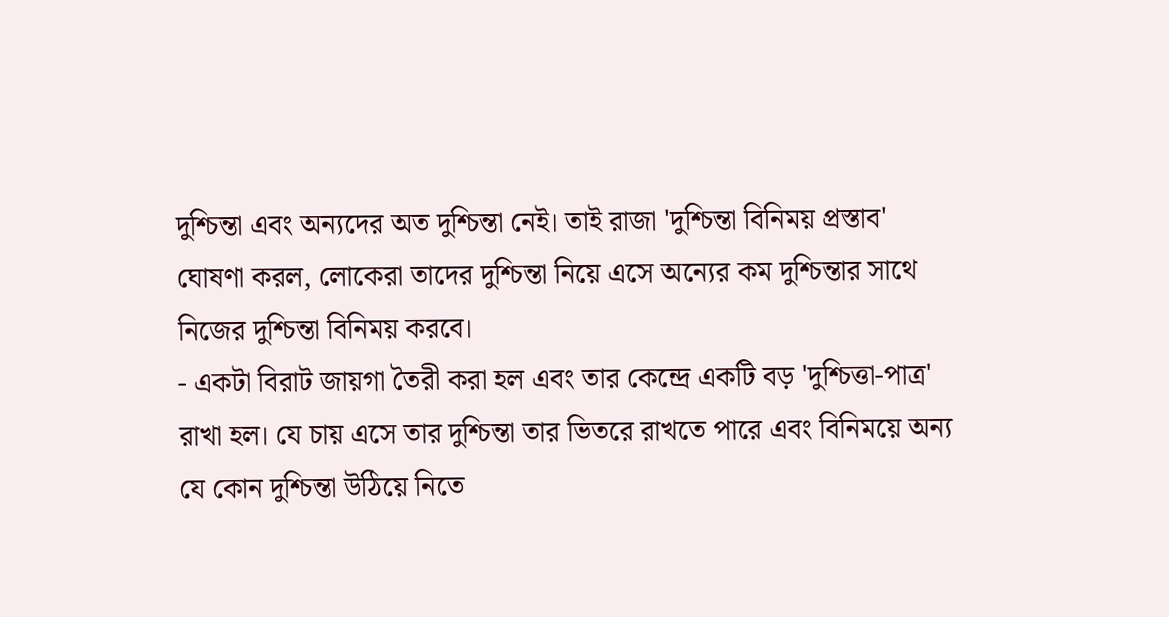দুশ্চিন্তা এবং অন্যদের অত দুশ্চিন্তা নেই। তাই রাজা 'দুশ্চিন্তা বিনিময় প্রস্তাব' ঘোষণা করল, লোকেরা তাদের দুশ্চিন্তা নিয়ে এসে অন্যের কম দুশ্চিন্তার সাথে নিজের দুশ্চিন্তা বিনিময় করবে।
- একটা বিরাট জায়গা তৈরী করা হল এবং তার কেন্দ্রে একটি বড় 'দুশ্চিত্তা-পাত্র' রাখা হল। যে চায় এসে তার দুশ্চিন্তা তার ভিতরে রাখতে পারে এবং বিনিময়ে অন্য যে কোন দুশ্চিন্তা উঠিয়ে নিতে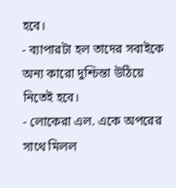হবে।
- ব্যাপারটা হল তাদের সবাইকে অন্য কারো দুশ্চিন্তা উঠিয়ে নিতেই হবে।
- লোকেরা এল. একে অপরের সাথে মিলল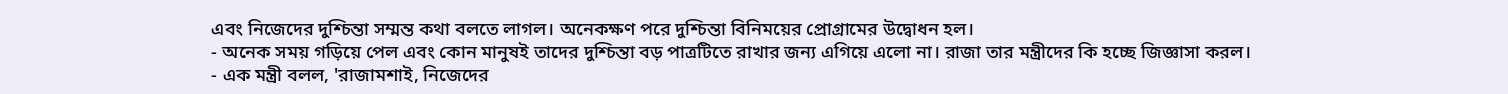এবং নিজেদের দুশ্চিন্তা সম্মন্ত কথা বলতে লাগল। অনেকক্ষণ পরে দুশ্চিন্তা বিনিময়ের প্রোগ্রামের উদ্বোধন হল।
- অনেক সময় গড়িয়ে পেল এবং কোন মানুষই তাদের দুশ্চিন্তা বড় পাত্রটিতে রাখার জন্য এগিয়ে এলো না। রাজা তার মন্ত্রীদের কি হচ্ছে জিজ্ঞাসা করল।
- এক মন্ত্রী বলল, 'রাজামশাই, নিজেদের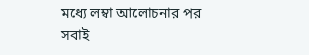মধ্যে লম্বা আলোচনার পর সবাই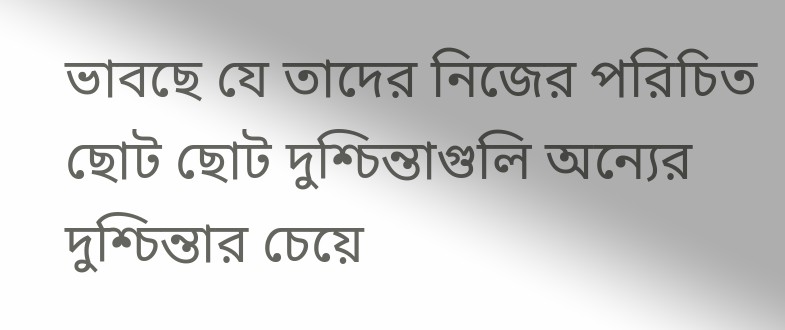ভাবছে যে তাদের নিজের পরিচিত ছোট ছোট দুশ্চিন্তাগুলি অন্যের দুশ্চিন্তার চেয়ে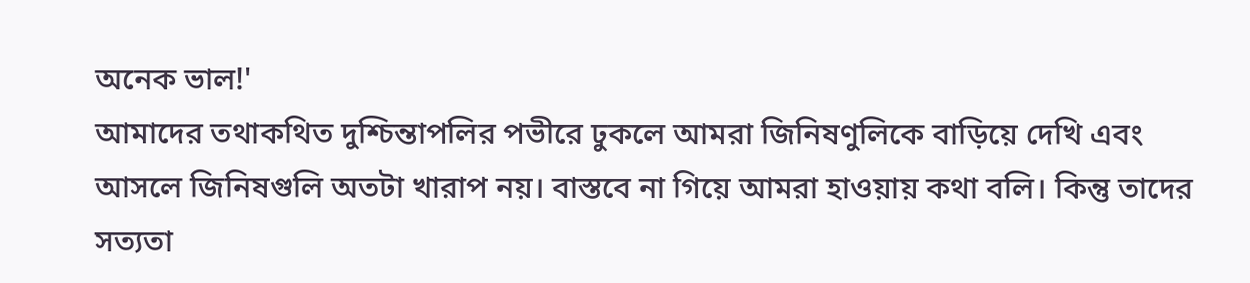অনেক ভাল!'
আমাদের তথাকথিত দুশ্চিন্তাপলির পভীরে ঢুকলে আমরা জিনিষণুলিকে বাড়িয়ে দেখি এবং আসলে জিনিষগুলি অতটা খারাপ নয়। বাস্তবে না গিয়ে আমরা হাওয়ায় কথা বলি। কিন্তু তাদের সত্যতা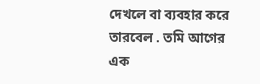দেখলে বা ব্যবহার করে তারবেল . তমি আগের এক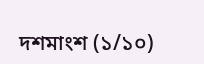দশমাংশ (১/১০)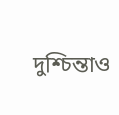দুশ্চিন্তাও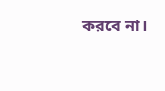করবে না।